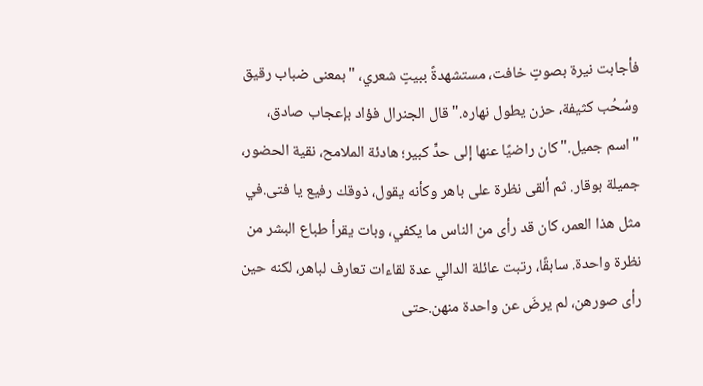فأجابت نيرة بصوتٍ خافت، مستشهدةً ببيتٍ شعري، "بمعنى ضباب رقيق وسُحُب كثيفة، حزن يطول نهاره."قال الجنرال فؤاد بإعجاب صادق، "اسم جميل."كان راضيًا عنها إلى حدٍّ كبير؛ هادئة الملامح، نقية الحضور، جميلة بوقار. ثم ألقى نظرة على باهر وكأنه يقول، ذوقك رفيع يا فتى.في مثل هذا العمر، كان قد رأى من الناس ما يكفي، وبات يقرأ طباع البشر من نظرة واحدة. سابقًا، رتبت عائلة الدالي عدة لقاءات تعارف لباهر، لكنه حين رأى صورهن، لم يرضَ عن واحدة منهن.حتى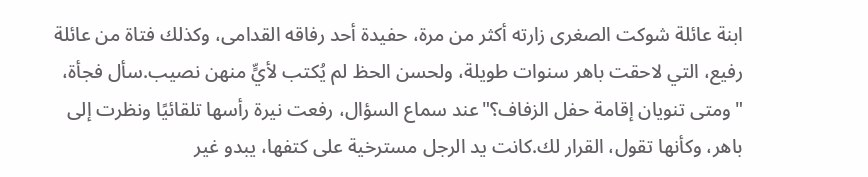ابنة عائلة شوكت الصغرى زارته أكثر من مرة، حفيدة أحد رفاقه القدامى، وكذلك فتاة من عائلة رفيع، التي لاحقت باهر سنوات طويلة، ولحسن الحظ لم يُكتب لأيٍّ منهن نصيب.سأل فجأة، "ومتى تنويان إقامة حفل الزفاف؟"عند سماع السؤال، رفعت نيرة رأسها تلقائيًا ونظرت إلى باهر، وكأنها تقول، القرار لك.كانت يد الرجل مسترخية على كتفها، يبدو غير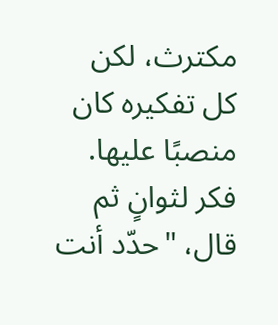مكترث، لكن كل تفكيره كان منصبًا عليها. فكر لثوانٍ ثم قال، "حدّد أنت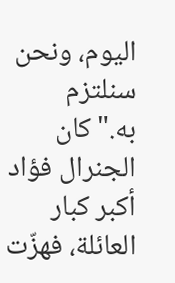اليوم، ونحن سنلتزم به."كان الجنرال فؤاد أكبر كبار العائلة، فهزّت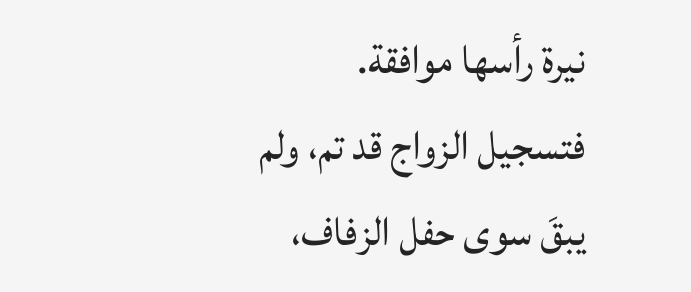نيرة رأسها موافقة. فتسجيل الزواج قد تم، ولم يبقَ سوى حفل الزفاف،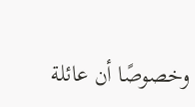وخصوصًا أن عائلة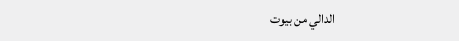الدالي من بيوت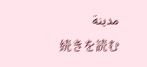مدينة
続きを読む